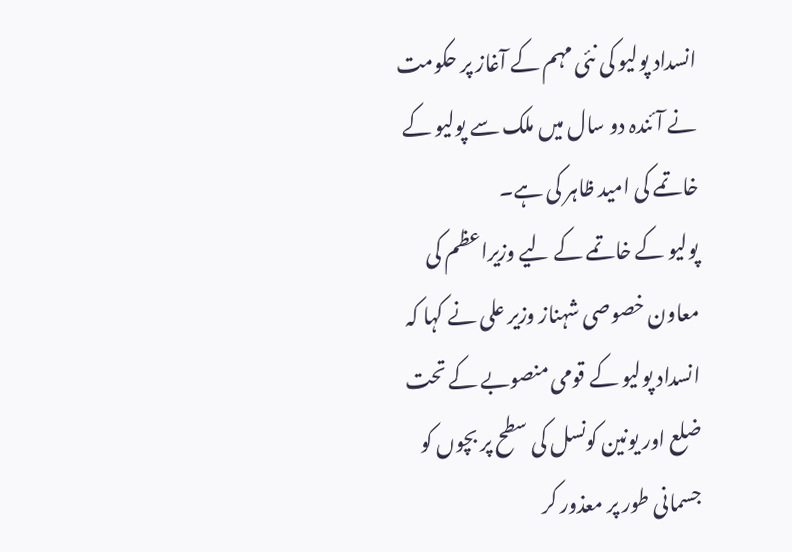انسداد پولیو کی نئی مہم کے آغاز پر حکومت نے آئندہ دو سال میں ملک سے پولیو کے خاتمے کی امید ظاہر کی ہے۔
پولیو کے خاتمے کے لیے وزیراعظم کی معاون خصوصی شہناز وزیر علی نے کہا کہ انسداد پولیو کے قومی منصوبے کے تحت ضلع اور یونین کونسل کی سطح پر بچوں کو جسمانی طور پر معذور کر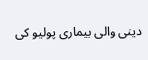دینی والی بیماری پولیو کی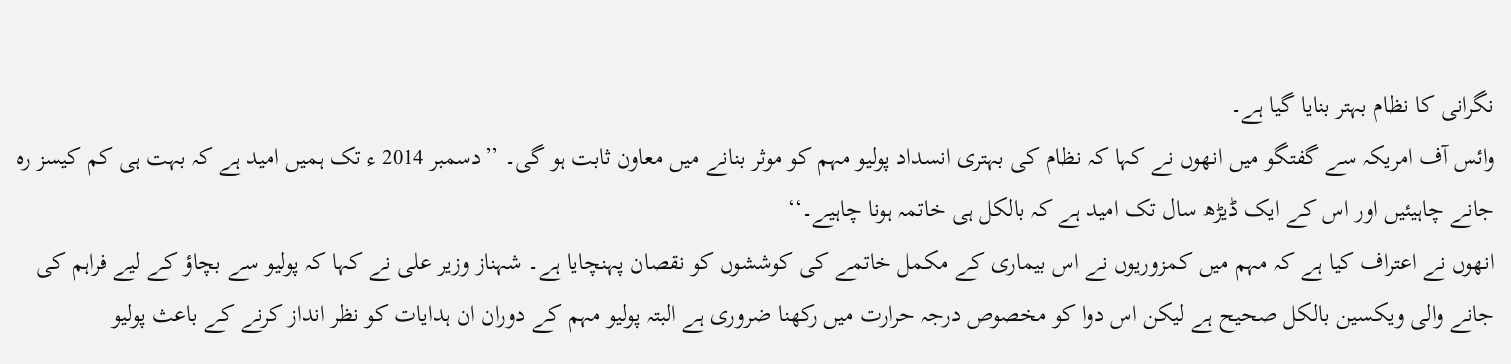نگرانی کا نظام بہتر بنایا گیا ہے۔
وائس آف امریکہ سے گفتگو میں انھوں نے کہا کہ نظام کی بہتری انسداد پولیو مہم کو موثر بنانے میں معاون ثابت ہو گی۔ ’’دسمبر 2014 ء تک ہمیں امید ہے کہ بہت ہی کم کیسز رہ جانے چاہیئیں اور اس کے ایک ڈیڑھ سال تک امید ہے کہ بالکل ہی خاتمہ ہونا چاہیے۔‘‘
انھوں نے اعتراف کیا ہے کہ مہم میں کمزوریوں نے اس بیماری کے مکمل خاتمے کی کوششوں کو نقصان پہنچایا ہے۔ شہناز وزیر علی نے کہا کہ پولیو سے بچاؤ کے لیے فراہم کی جانے والی ویکسین بالکل صحیح ہے لیکن اس دوا کو مخصوص درجہ حرارت میں رکھنا ضروری ہے البتہ پولیو مہم کے دوران ان ہدایات کو نظر انداز کرنے کے باعث پولیو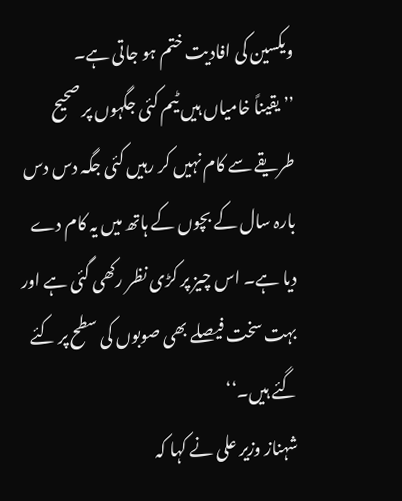ویکسین کی افادیت ختم ہو جاتی ہے۔
’’ یقیناً خامیاں ہیں ٹیم کئی جگہوں پر صحیح طریقے سے کام نہیں کر رہیں کئی جگہ دس دس بارہ سال کے بچوں کے ہاتھ میں یہ کام دے دیا ہے۔ اس چیز پر کڑی نظر رکھی گئی ہے اور بہت سخت فیصلے بھی صوبوں کی سطح پر کئے گئے ہیں۔‘‘
شہناز وزیر علی نے کہا کہ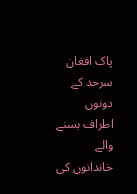پاک افغان سرحد کے دونوں اطراف بسنے والے خاندانوں کی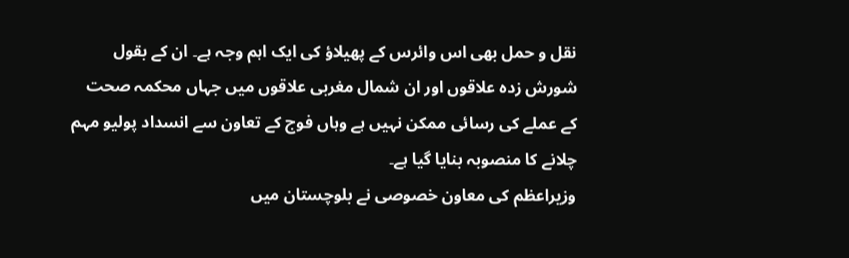نقل و حمل بھی اس وائرس کے پھیلاؤ کی ایک اہم وجہ ہے۔ ان کے بقول شورش زدہ علاقوں اور ان شمال مغربی علاقوں میں جہاں محکمہ صحت کے عملے کی رسائی ممکن نہیں ہے وہاں فوج کے تعاون سے انسداد پولیو مہم چلانے کا منصوبہ بنایا گیا ہے۔
وزیراعظم کی معاون خصوصی نے بلوچستان میں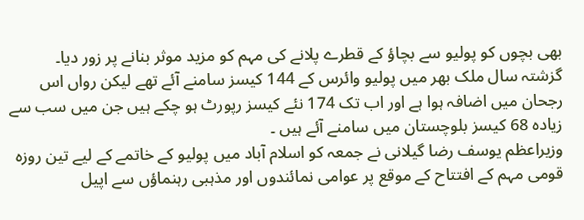بھی بچوں کو پولیو سے بچاؤ کے قطرے پلانے کی مہم کو مزید موثر بنانے پر زور دیا۔
گزشتہ سال ملک بھر میں پولیو وائرس کے 144 کیسز سامنے آئے تھے لیکن رواں اس رجحان میں اضافہ ہوا ہے اور اب تک 174 نئے کیسز رپورٹ ہو چکے ہیں جن میں سب سے زیادہ 68 کیسز بلوچستان میں سامنے آئے ہیں ۔
وزیراعظم یوسف رضا گیلانی نے جمعہ کو اسلام آباد میں پولیو کے خاتمے کے لیے تین روزہ قومی مہم کے افتتاح کے موقع پر عوامی نمائندوں اور مذہبی رہنماؤں سے اپیل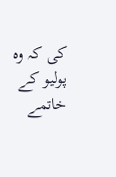کی کہ وہ پولیو کے خاتمے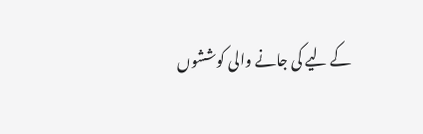کے لیے کی جانے والی کوششوں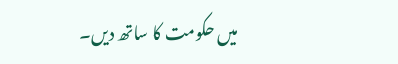میں حکومت کا ساتھ دیں۔